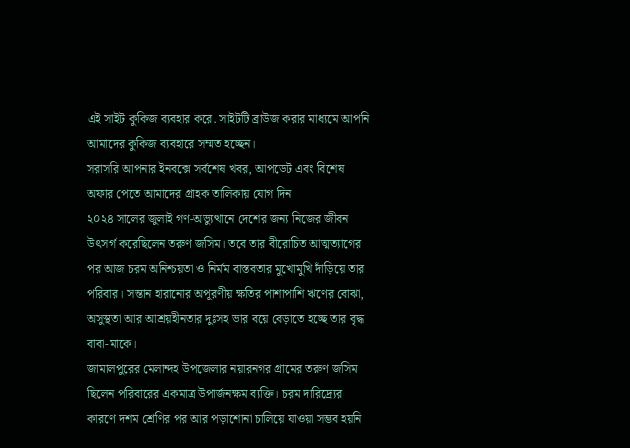এই সাইট কুকিজ ব্যবহার করে. সাইটটি ব্রাউজ করার মাধ্যমে আপনি আমাদের কুকিজ ব্যবহারে সম্মত হচ্ছেন।
সরাসরি আপনার ইনবক্সে সর্বশেষ খবর, আপডেট এবং বিশেষ অফার পেতে আমাদের গ্রাহক তালিকায় যোগ দিন
২০২৪ সালের জুলাই গণ-অভ্যুত্থানে দেশের জন্য নিজের জীবন উৎসর্গ করেছিলেন তরুণ জসিম। তবে তার বীরোচিত আত্মত্যাগের পর আজ চরম অনিশ্চয়তা ও নির্মম বাস্তবতার মুখোমুখি দাঁড়িয়ে তার পরিবার। সন্তান হারানোর অপূরণীয় ক্ষতির পাশাপাশি ঋণের বোঝা, অসুস্থতা আর আশ্রয়হীনতার দুঃসহ ভার বয়ে বেড়াতে হচ্ছে তার বৃদ্ধ বাবা-মাকে।
জামালপুরের মেলান্দহ উপজেলার নয়ারনগর গ্রামের তরুণ জসিম ছিলেন পরিবারের একমাত্র উপার্জনক্ষম ব্যক্তি। চরম দারিদ্র্যের কারণে দশম শ্রেণির পর আর পড়াশোনা চালিয়ে যাওয়া সম্ভব হয়নি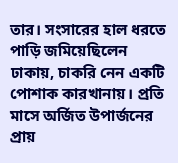তার। সংসারের হাল ধরতে পাড়ি জমিয়েছিলেন ঢাকায়, চাকরি নেন একটি পোশাক কারখানায়। প্রতি মাসে অর্জিত উপার্জনের প্রায়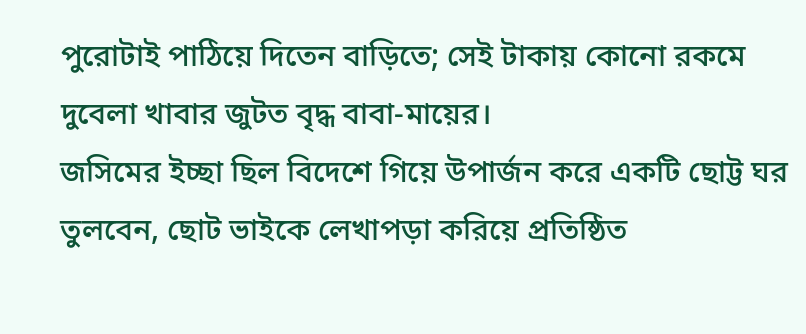পুরোটাই পাঠিয়ে দিতেন বাড়িতে; সেই টাকায় কোনো রকমে দুবেলা খাবার জুটত বৃদ্ধ বাবা-মায়ের।
জসিমের ইচ্ছা ছিল বিদেশে গিয়ে উপার্জন করে একটি ছোট্ট ঘর তুলবেন, ছোট ভাইকে লেখাপড়া করিয়ে প্রতিষ্ঠিত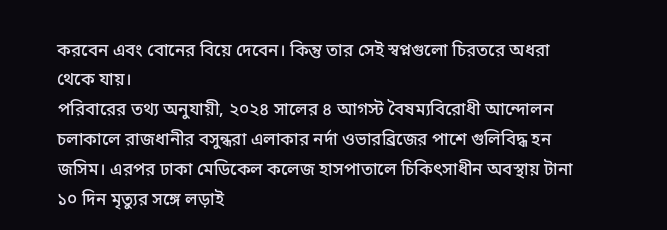করবেন এবং বোনের বিয়ে দেবেন। কিন্তু তার সেই স্বপ্নগুলো চিরতরে অধরা থেকে যায়।
পরিবারের তথ্য অনুযায়ী, ২০২৪ সালের ৪ আগস্ট বৈষম্যবিরোধী আন্দোলন চলাকালে রাজধানীর বসুন্ধরা এলাকার নর্দা ওভারব্রিজের পাশে গুলিবিদ্ধ হন জসিম। এরপর ঢাকা মেডিকেল কলেজ হাসপাতালে চিকিৎসাধীন অবস্থায় টানা ১০ দিন মৃত্যুর সঙ্গে লড়াই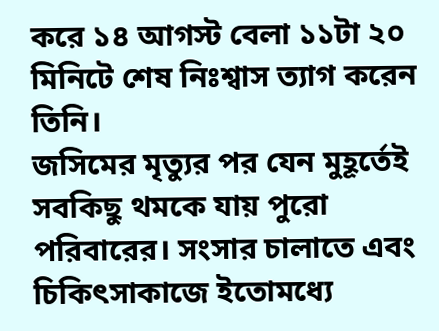করে ১৪ আগস্ট বেলা ১১টা ২০ মিনিটে শেষ নিঃশ্বাস ত্যাগ করেন তিনি।
জসিমের মৃত্যুর পর যেন মুহূর্তেই সবকিছু থমকে যায় পুরো পরিবারের। সংসার চালাতে এবং চিকিৎসাকাজে ইতোমধ্যে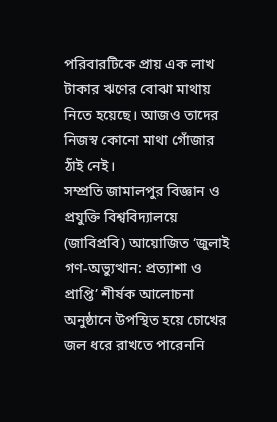পরিবারটিকে প্রায় এক লাখ টাকার ঋণের বোঝা মাথায় নিতে হয়েছে। আজও তাদের নিজস্ব কোনো মাথা গোঁজার ঠাঁই নেই।
সম্প্রতি জামালপুর বিজ্ঞান ও প্রযুক্তি বিশ্ববিদ্যালয়ে (জাবিপ্রবি) আয়োজিত ‘জুলাই গণ-অভ্যুত্থান: প্রত্যাশা ও প্রাপ্তি’ শীর্ষক আলোচনা অনুষ্ঠানে উপস্থিত হয়ে চোখের জল ধরে রাখতে পারেননি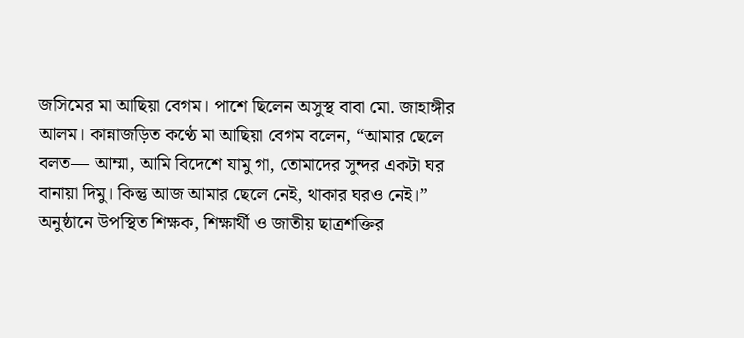জসিমের মা আছিয়া বেগম। পাশে ছিলেন অসুস্থ বাবা মো. জাহাঙ্গীর আলম। কান্নাজড়িত কণ্ঠে মা আছিয়া বেগম বলেন, “আমার ছেলে বলত— আম্মা, আমি বিদেশে যামু গা, তোমাদের সুন্দর একটা ঘর বানায়া দিমু। কিন্তু আজ আমার ছেলে নেই, থাকার ঘরও নেই।”
অনুষ্ঠানে উপস্থিত শিক্ষক, শিক্ষার্থী ও জাতীয় ছাত্রশক্তির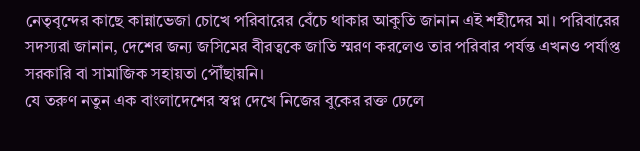নেতৃবৃন্দের কাছে কান্নাভেজা চোখে পরিবারের বেঁচে থাকার আকুতি জানান এই শহীদের মা। পরিবারের সদস্যরা জানান, দেশের জন্য জসিমের বীরত্বকে জাতি স্মরণ করলেও তার পরিবার পর্যন্ত এখনও পর্যাপ্ত সরকারি বা সামাজিক সহায়তা পৌঁছায়নি।
যে তরুণ নতুন এক বাংলাদেশের স্বপ্ন দেখে নিজের বুকের রক্ত ঢেলে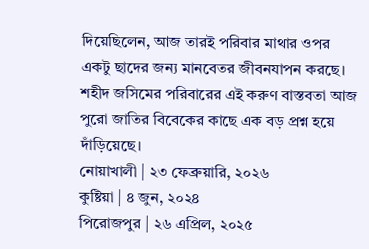দিয়েছিলেন, আজ তারই পরিবার মাথার ওপর একটু ছাদের জন্য মানবেতর জীবনযাপন করছে। শহীদ জসিমের পরিবারের এই করুণ বাস্তবতা আজ পুরো জাতির বিবেকের কাছে এক বড় প্রশ্ন হয়ে দাঁড়িয়েছে।
নোয়াখালী | ২৩ ফেব্রুয়ারি, ২০২৬
কুষ্টিয়া | ৪ জুন, ২০২৪
পিরোজপুর | ২৬ এপ্রিল, ২০২৫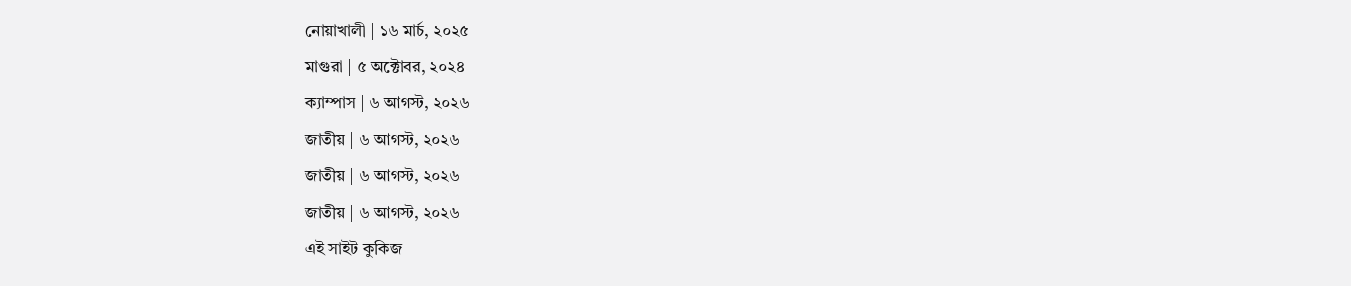নোয়াখালী | ১৬ মার্চ, ২০২৫
মাগুরা | ৫ অক্টোবর, ২০২৪
ক্যাম্পাস | ৬ আগস্ট, ২০২৬
জাতীয় | ৬ আগস্ট, ২০২৬
জাতীয় | ৬ আগস্ট, ২০২৬
জাতীয় | ৬ আগস্ট, ২০২৬
এই সাইট কুকিজ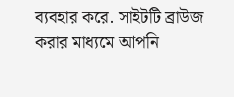ব্যবহার করে. সাইটটি ব্রাউজ করার মাধ্যমে আপনি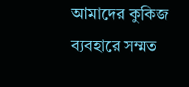আমাদের কুকিজ ব্যবহারে সম্মত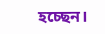হচ্ছেন।